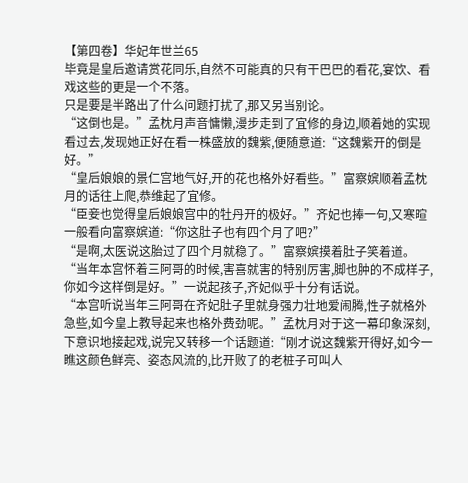【第四卷】华妃年世兰65
毕竟是皇后邀请赏花同乐,自然不可能真的只有干巴巴的看花,宴饮、看戏这些的更是一个不落。
只是要是半路出了什么问题打扰了,那又另当别论。
“这倒也是。”孟枕月声音慵懒,漫步走到了宜修的身边,顺着她的实现看过去,发现她正好在看一株盛放的魏紫,便随意道:“这魏紫开的倒是好。”
“皇后娘娘的景仁宫地气好,开的花也格外好看些。”富察嫔顺着孟枕月的话往上爬,恭维起了宜修。
“臣妾也觉得皇后娘娘宫中的牡丹开的极好。”齐妃也捧一句,又寒暄一般看向富察嫔道:“你这肚子也有四个月了吧?”
“是啊,太医说这胎过了四个月就稳了。”富察嫔摸着肚子笑着道。
“当年本宫怀着三阿哥的时候,害喜就害的特别厉害,脚也肿的不成样子,你如今这样倒是好。”一说起孩子,齐妃似乎十分有话说。
“本宫听说当年三阿哥在齐妃肚子里就身强力壮地爱闹腾,性子就格外急些,如今皇上教导起来也格外费劲呢。”孟枕月对于这一幕印象深刻,下意识地接起戏,说完又转移一个话题道:“刚才说这魏紫开得好,如今一瞧这颜色鲜亮、姿态风流的,比开败了的老桩子可叫人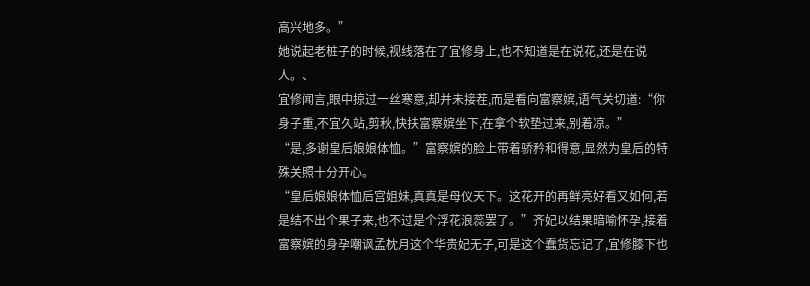高兴地多。”
她说起老桩子的时候,视线落在了宜修身上,也不知道是在说花,还是在说人。、
宜修闻言,眼中掠过一丝寒意,却并未接茬,而是看向富察嫔,语气关切道:“你身子重,不宜久站,剪秋,快扶富察嫔坐下,在拿个软垫过来,别着凉。”
“是,多谢皇后娘娘体恤。”富察嫔的脸上带着骄矜和得意,显然为皇后的特殊关照十分开心。
“皇后娘娘体恤后宫姐妹,真真是母仪天下。这花开的再鲜亮好看又如何,若是结不出个果子来,也不过是个浮花浪蕊罢了。”齐妃以结果暗喻怀孕,接着富察嫔的身孕嘲讽孟枕月这个华贵妃无子,可是这个蠢货忘记了,宜修膝下也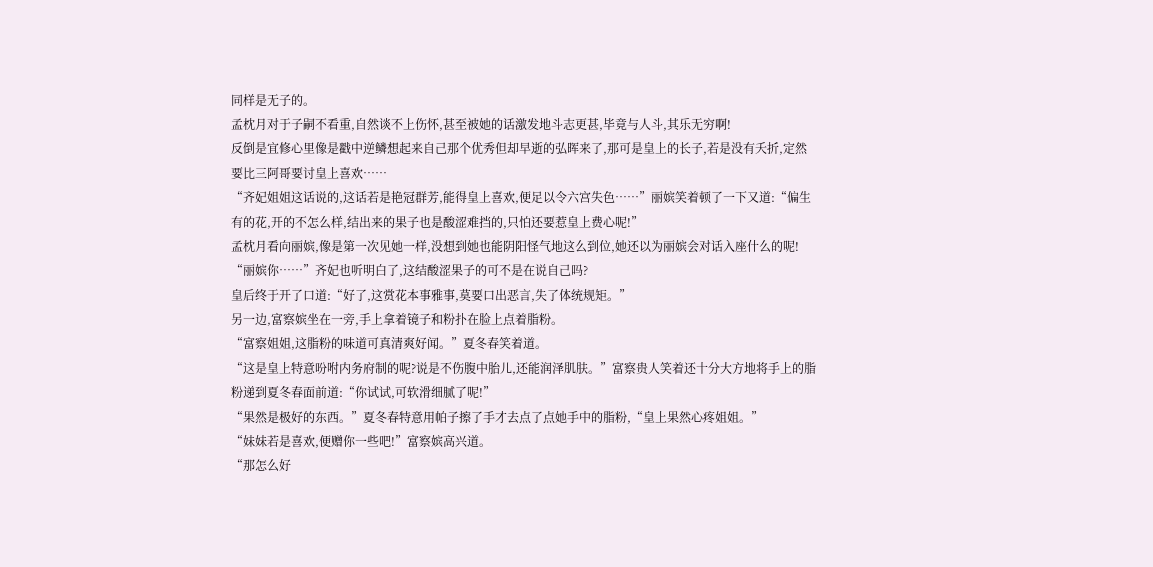同样是无子的。
孟枕月对于子嗣不看重,自然谈不上伤怀,甚至被她的话激发地斗志更甚,毕竟与人斗,其乐无穷啊!
反倒是宜修心里像是戳中逆鳞想起来自己那个优秀但却早逝的弘晖来了,那可是皇上的长子,若是没有夭折,定然要比三阿哥要讨皇上喜欢……
“齐妃姐姐这话说的,这话若是艳冠群芳,能得皇上喜欢,便足以令六宫失色……”丽嫔笑着顿了一下又道:“偏生有的花,开的不怎么样,结出来的果子也是酸涩难挡的,只怕还要惹皇上费心呢!”
孟枕月看向丽嫔,像是第一次见她一样,没想到她也能阴阳怪气地这么到位,她还以为丽嫔会对话入座什么的呢!
“丽嫔你……”齐妃也听明白了,这结酸涩果子的可不是在说自己吗?
皇后终于开了口道:“好了,这赏花本事雅事,莫要口出恶言,失了体统规矩。”
另一边,富察嫔坐在一旁,手上拿着镜子和粉扑在脸上点着脂粉。
“富察姐姐,这脂粉的味道可真清爽好闻。”夏冬春笑着道。
“这是皇上特意吩咐内务府制的呢?说是不伤腹中胎儿,还能润泽肌肤。”富察贵人笑着还十分大方地将手上的脂粉递到夏冬春面前道:“你试试,可软滑细腻了呢!”
“果然是极好的东西。”夏冬春特意用帕子擦了手才去点了点她手中的脂粉,“皇上果然心疼姐姐。”
“妹妹若是喜欢,便赠你一些吧!”富察嫔高兴道。
“那怎么好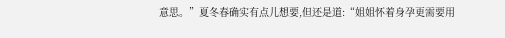意思。”夏冬春确实有点儿想要,但还是道:“姐姐怀着身孕更需要用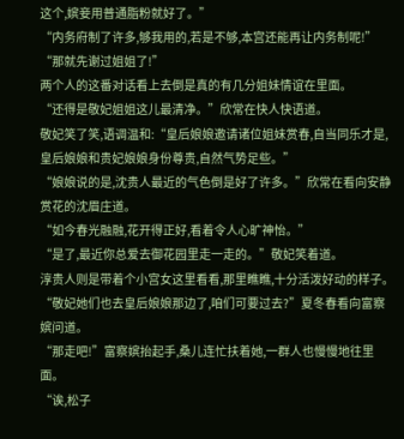这个,嫔妾用普通脂粉就好了。”
“内务府制了许多,够我用的,若是不够,本宫还能再让内务制呢!”
“那就先谢过姐姐了!”
两个人的这番对话看上去倒是真的有几分姐妹情谊在里面。
“还得是敬妃姐姐这儿最清净。”欣常在快人快语道。
敬妃笑了笑,语调温和:“皇后娘娘邀请诸位姐妹赏春,自当同乐才是,皇后娘娘和贵妃娘娘身份尊贵,自然气势足些。”
“娘娘说的是,沈贵人最近的气色倒是好了许多。”欣常在看向安静赏花的沈眉庄道。
“如今春光融融,花开得正好,看着令人心旷神怡。”
“是了,最近你总爱去御花园里走一走的。”敬妃笑着道。
淳贵人则是带着个小宫女这里看看,那里瞧瞧,十分活泼好动的样子。
“敬妃她们也去皇后娘娘那边了,咱们可要过去?”夏冬春看向富察嫔问道。
“那走吧!”富察嫔抬起手,桑儿连忙扶着她,一群人也慢慢地往里面。
“诶,松子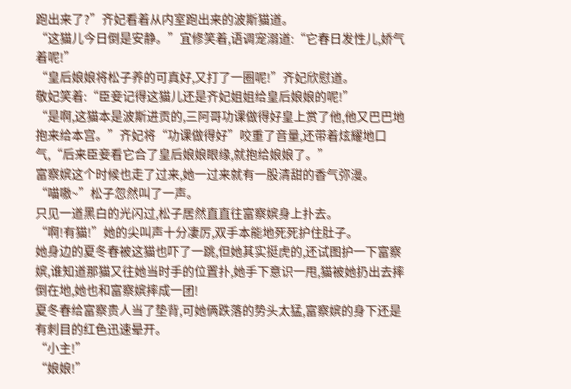跑出来了?”齐妃看着从内室跑出来的波斯猫道。
“这猫儿今日倒是安静。”宜修笑着,语调宠溺道:“它春日发性儿,娇气着呢!”
“皇后娘娘将松子养的可真好,又打了一圈呢!”齐妃欣慰道。
敬妃笑着:“臣妾记得这猫儿还是齐妃姐姐给皇后娘娘的呢!”
“是啊,这猫本是波斯进贡的,三阿哥功课做得好皇上赏了他,他又巴巴地抱来给本宫。”齐妃将“功课做得好”咬重了音量,还带着炫耀地口气,“后来臣妾看它合了皇后娘娘眼缘,就抱给娘娘了。”
富察嫔这个时候也走了过来,她一过来就有一股清甜的香气弥漫。
“喵嗷~”松子忽然叫了一声。
只见一道黑白的光闪过,松子居然直直往富察嫔身上扑去。
“啊!有猫!”她的尖叫声十分凄厉,双手本能地死死护住肚子。
她身边的夏冬春被这猫也吓了一跳,但她其实挺虎的,还试图护一下富察嫔,谁知道那猫又往她当时手的位置扑,她手下意识一甩,猫被她扔出去摔倒在地,她也和富察嫔摔成一团!
夏冬春给富察贵人当了垫背,可她俩跌落的势头太猛,富察嫔的身下还是有刺目的红色迅速晕开。
“小主!”
“娘娘!”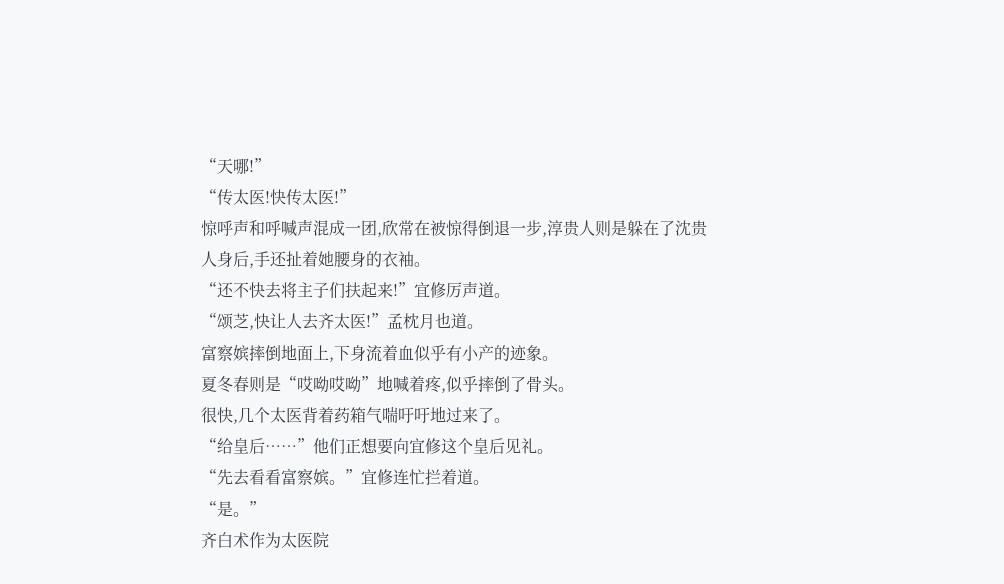“天哪!”
“传太医!快传太医!”
惊呼声和呼喊声混成一团,欣常在被惊得倒退一步,淳贵人则是躲在了沈贵人身后,手还扯着她腰身的衣袖。
“还不快去将主子们扶起来!”宜修厉声道。
“颂芝,快让人去齐太医!”孟枕月也道。
富察嫔摔倒地面上,下身流着血似乎有小产的迹象。
夏冬春则是“哎呦哎呦”地喊着疼,似乎摔倒了骨头。
很快,几个太医背着药箱气喘吁吁地过来了。
“给皇后……”他们正想要向宜修这个皇后见礼。
“先去看看富察嫔。”宜修连忙拦着道。
“是。”
齐白术作为太医院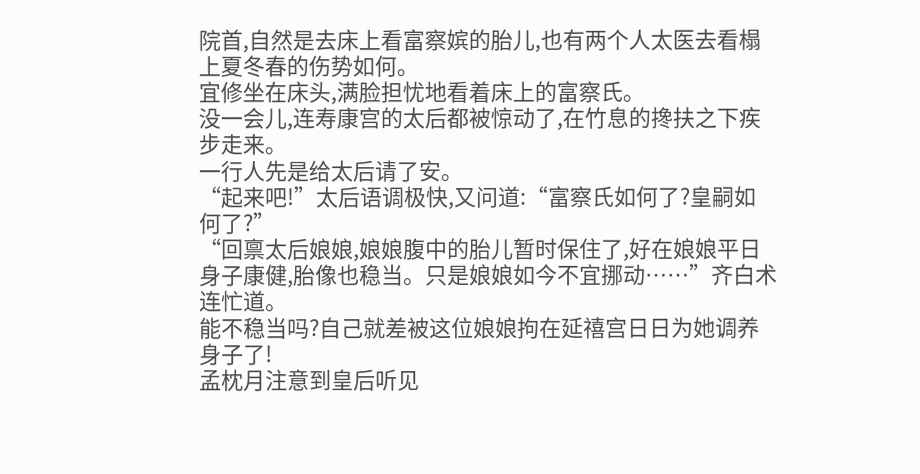院首,自然是去床上看富察嫔的胎儿,也有两个人太医去看榻上夏冬春的伤势如何。
宜修坐在床头,满脸担忧地看着床上的富察氏。
没一会儿,连寿康宫的太后都被惊动了,在竹息的搀扶之下疾步走来。
一行人先是给太后请了安。
“起来吧!”太后语调极快,又问道:“富察氏如何了?皇嗣如何了?”
“回禀太后娘娘,娘娘腹中的胎儿暂时保住了,好在娘娘平日身子康健,胎像也稳当。只是娘娘如今不宜挪动……”齐白术连忙道。
能不稳当吗?自己就差被这位娘娘拘在延禧宫日日为她调养身子了!
孟枕月注意到皇后听见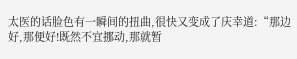太医的话脸色有一瞬间的扭曲,很快又变成了庆幸道:“那边好,那便好!既然不宜挪动,那就暂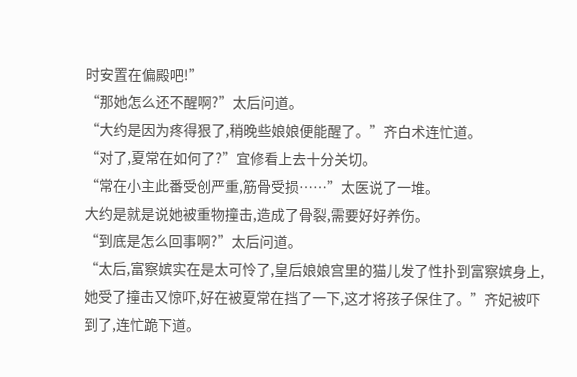时安置在偏殿吧!”
“那她怎么还不醒啊?”太后问道。
“大约是因为疼得狠了,稍晚些娘娘便能醒了。”齐白术连忙道。
“对了,夏常在如何了?”宜修看上去十分关切。
“常在小主此番受创严重,筋骨受损……”太医说了一堆。
大约是就是说她被重物撞击,造成了骨裂,需要好好养伤。
“到底是怎么回事啊?”太后问道。
“太后,富察嫔实在是太可怜了,皇后娘娘宫里的猫儿发了性扑到富察嫔身上,她受了撞击又惊吓,好在被夏常在挡了一下,这才将孩子保住了。”齐妃被吓到了,连忙跪下道。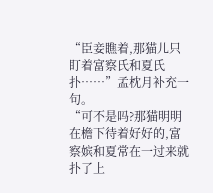“臣妾瞧着,那猫儿只盯着富察氏和夏氏扑……”孟枕月补充一句。
“可不是吗?那猫明明在檐下待着好好的,富察嫔和夏常在一过来就扑了上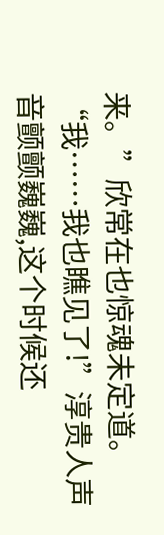来。”欣常在也惊魂未定道。
“我……我也瞧见了!”淳贵人声音颤颤巍巍,这个时候还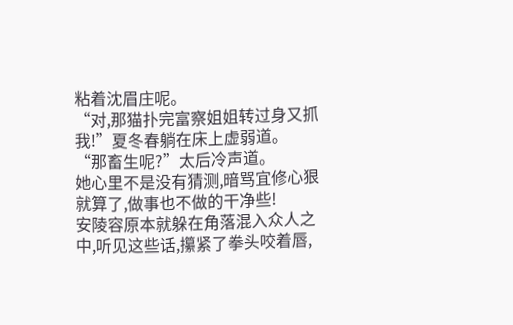粘着沈眉庄呢。
“对,那猫扑完富察姐姐转过身又抓我!”夏冬春躺在床上虚弱道。
“那畜生呢?”太后冷声道。
她心里不是没有猜测,暗骂宜修心狠就算了,做事也不做的干净些!
安陵容原本就躲在角落混入众人之中,听见这些话,攥紧了拳头咬着唇,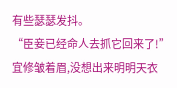有些瑟瑟发抖。
“臣妾已经命人去抓它回来了!”宜修皱着眉,没想出来明明天衣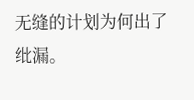无缝的计划为何出了纰漏。